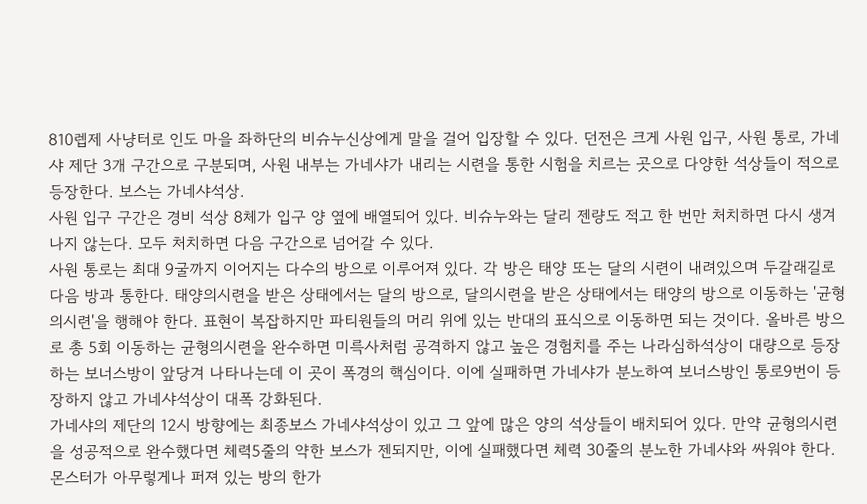810렙제 사냥터로 인도 마을 좌하단의 비슈누신상에게 말을 걸어 입장할 수 있다. 던전은 크게 사원 입구, 사원 통로, 가네샤 제단 3개 구간으로 구분되며, 사원 내부는 가네샤가 내리는 시련을 통한 시험을 치르는 곳으로 다양한 석상들이 적으로 등장한다. 보스는 가네샤석상.
사원 입구 구간은 경비 석상 8체가 입구 양 옆에 배열되어 있다. 비슈누와는 달리 젠량도 적고 한 번만 처치하면 다시 생겨나지 않는다. 모두 처치하면 다음 구간으로 넘어갈 수 있다.
사원 통로는 최대 9굴까지 이어지는 다수의 방으로 이루어져 있다. 각 방은 태양 또는 달의 시련이 내려있으며 두갈래길로 다음 방과 통한다. 태양의시련을 받은 상태에서는 달의 방으로, 달의시련을 받은 상태에서는 태양의 방으로 이동하는 '균형의시련'을 행해야 한다. 표현이 복잡하지만 파티원들의 머리 위에 있는 반대의 표식으로 이동하면 되는 것이다. 올바른 방으로 총 5회 이동하는 균형의시련을 완수하면 미륵사처럼 공격하지 않고 높은 경험치를 주는 나라심하석상이 대량으로 등장하는 보너스방이 앞당겨 나타나는데 이 곳이 폭경의 핵심이다. 이에 실패하면 가네샤가 분노하여 보너스방인 통로9번이 등장하지 않고 가네샤석상이 대폭 강화된다.
가네샤의 제단의 12시 방향에는 최종보스 가네샤석상이 있고 그 앞에 많은 양의 석상들이 배치되어 있다. 만약 균형의시련을 성공적으로 완수했다면 체력5줄의 약한 보스가 젠되지만, 이에 실패했다면 체력 30줄의 분노한 가네샤와 싸워야 한다.
몬스터가 아무렇게나 퍼져 있는 방의 한가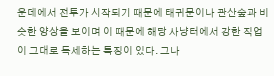운데에서 전투가 시작되기 때문에 태귀문이나 관산숲과 비슷한 양상을 보이며 이 때문에 해당 사냥터에서 강한 직업이 그대로 득세하는 특징이 있다. 그나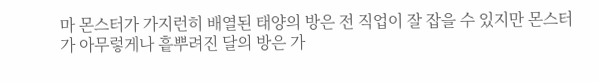마 몬스터가 가지런히 배열된 태양의 방은 전 직업이 잘 잡을 수 있지만 몬스터가 아무렇게나 흩뿌려진 달의 방은 가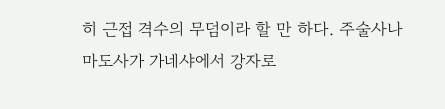히 근접 격수의 무덤이라 할 만 하다. 주술사나 마도사가 가네샤에서 강자로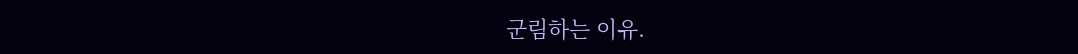군림하는 이유.